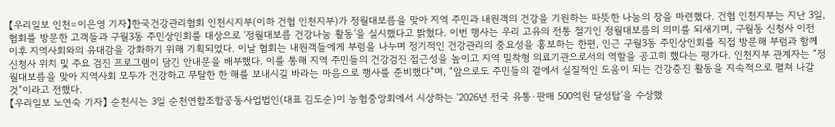【우리일보 인천=이은영 기자】한국건강관리협회 인천시지부(이하 건협 인천지부)가 정월대보름을 맞아 지역 주민과 내원객의 건강을 기원하는 따뜻한 나눔의 장을 마련했다. 건협 인천지부는 지난 3일, 협회를 방문한 고객들과 구월3동 주민상인회를 대상으로 ‘정월대보름 건강나눔 활동’을 실시했다고 밝혔다. 이번 행사는 우리 고유의 전통 절기인 정월대보름의 의미를 되새기며, 구월동 신청사 이전 이후 지역사회와의 유대감을 강화하기 위해 기획되었다. 이날 협회는 내원객들에게 부럼을 나누며 정기적인 건강관리의 중요성을 홍보하는 한편, 인근 구월3동 주민상인회를 직접 방문해 부럼과 함께 신청사 위치 및 주요 검진 프로그램이 담긴 안내문을 배부했다. 이를 통해 지역 주민들의 건강검진 접근성을 높이고 지역 밀착형 의료기관으로서의 역할을 공고히 했다는 평가다. 인천지부 관계자는 “정월대보름을 맞아 지역사회 모두가 건강하고 무탈한 한 해를 보내시길 바라는 마음으로 행사를 준비했다”며, “앞으로도 주민들의 곁에서 실질적인 도움이 되는 건강증진 활동을 지속적으로 펼쳐 나갈 것”이라고 전했다.
【우리일보 노연숙 기자】 순천시는 3일 순천연합조합공동사업법인(대표 김도순)이 농협중앙회에서 시상하는 ‘2026년 전국 유통·판매 500억원 달성탑’을 수상했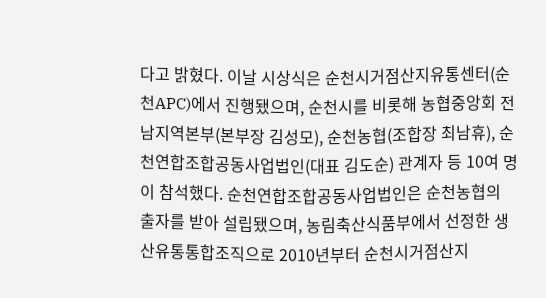다고 밝혔다. 이날 시상식은 순천시거점산지유통센터(순천APC)에서 진행됐으며, 순천시를 비롯해 농협중앙회 전남지역본부(본부장 김성모), 순천농협(조합장 최남휴), 순천연합조합공동사업법인(대표 김도순) 관계자 등 10여 명이 참석했다. 순천연합조합공동사업법인은 순천농협의 출자를 받아 설립됐으며, 농림축산식품부에서 선정한 생산유통통합조직으로 2010년부터 순천시거점산지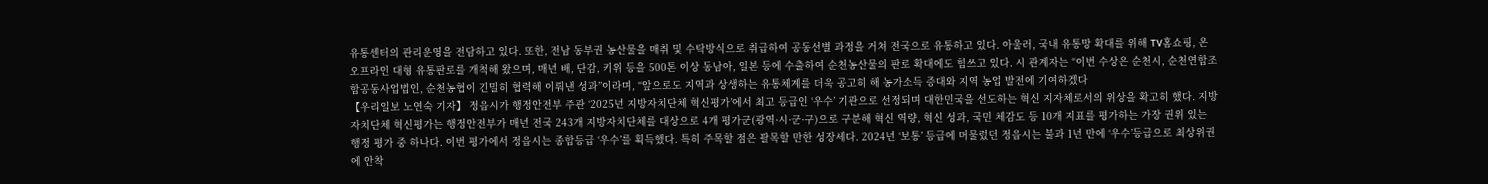유통센터의 관리운영을 전담하고 있다. 또한, 전남 동부권 농산물을 매취 및 수탁방식으로 취급하여 공동선별 과정을 거쳐 전국으로 유통하고 있다. 아울러, 국내 유통망 확대를 위해 TV홈쇼핑, 온오프라인 대형 유통판로를 개척해 왔으며, 매년 배, 단감, 키위 등을 500톤 이상 동남아, 일본 등에 수출하여 순천농산물의 판로 확대에도 힘쓰고 있다. 시 관계자는 “이번 수상은 순천시, 순천연합조합공동사업법인, 순천농협이 긴밀히 협력해 이뤄낸 성과”이라며, “앞으로도 지역과 상생하는 유통체계를 더욱 공고히 해 농가소득 증대와 지역 농업 발전에 기여하겠다
【우리일보 노연숙 기자】 정읍시가 행정안전부 주관 ‘2025년 지방자치단체 혁신평가’에서 최고 등급인 ‘우수’ 기관으로 선정되며 대한민국을 선도하는 혁신 지자체로서의 위상을 확고히 했다. 지방자치단체 혁신평가는 행정안전부가 매년 전국 243개 지방자치단체를 대상으로 4개 평가군(광역·시·군·구)으로 구분해 혁신 역량, 혁신 성과, 국민 체감도 등 10개 지표를 평가하는 가장 권위 있는 행정 평가 중 하나다. 이번 평가에서 정읍시는 종합등급 ‘우수’를 획득했다. 특히 주목할 점은 괄목할 만한 성장세다. 2024년 ‘보통’ 등급에 머물렀던 정읍시는 불과 1년 만에 ‘우수’등급으로 최상위권에 안착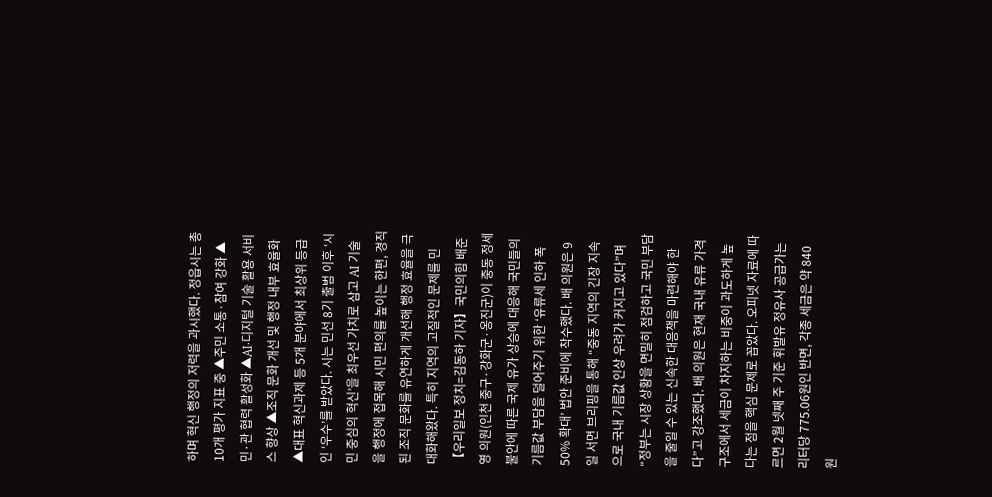하며 혁신 행정의 저력을 과시했다. 정읍시는 총 10개 평가 지표 중 ▲주민 소통·참여 강화 ▲민·관 협력 활성화 ▲AI·디지털 기술 활용 서비스 향상 ▲조직 문화 개선 및 행정 내부 효율화 ▲대표 혁신과제 등 5개 분야에서 최상위 등급인 ‘우수’를 받았다. 시는 민선 8기 출범 이후 ‘시민 중심의 혁신’을 최우선 가치로 삼고 AI 기술을 행정에 접목해 시민 편의를 높이는 한편, 경직된 조직 문화를 유연하게 개선해 행정 효율을 극대화해왔다. 특히 지역의 고질적인 문제를 민
【우리일보 정치=김동하 기자】국민의힘 배준영 의원(인천 중구·강화군·옹진군)이 중동 정세 불안에 따른 국제 유가 상승에 대응해 국민들의 기름값 부담을 덜어주기 위한 ‘유류세 인하 폭 50% 확대’ 법안 준비에 착수했다. 배 의원은 9일 서면 브리핑을 통해 “중동 지역의 긴장 지속으로 국내 기름값 인상 우려가 커지고 있다”며 “정부는 시장 상황을 면밀히 점검하고 국민 부담을 줄일 수 있는 신속한 대응책을 마련해야 한다”고 강조했다. 배 의원은 현재 국내 유류 가격 구조에서 세금이 차지하는 비중이 과도하게 높다는 점을 핵심 문제로 꼽았다. 오피넷 자료에 따르면 2월 넷째 주 기준 휘발유 정유사 공급가는 리터당 775.06원인 반면, 각종 세금은 약 840원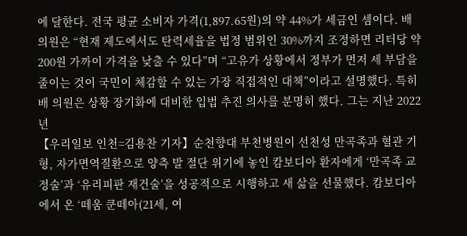에 달한다. 전국 평균 소비자 가격(1,897.65원)의 약 44%가 세금인 셈이다. 배 의원은 “현재 제도에서도 탄력세율을 법정 범위인 30%까지 조정하면 리터당 약 200원 가까이 가격을 낮출 수 있다”며 “고유가 상황에서 정부가 먼저 세 부담을 줄이는 것이 국민이 체감할 수 있는 가장 직접적인 대책”이라고 설명했다. 특히 배 의원은 상황 장기화에 대비한 입법 추진 의사를 분명히 했다. 그는 지난 2022년
【우리일보 인천=김용찬 기자】순천향대 부천병원이 선천성 만곡족과 혈관 기형, 자가면역질환으로 양측 발 절단 위기에 놓인 캄보디아 환자에게 ‘만곡족 교정술’과 ‘유리피판 재건술’을 성공적으로 시행하고 새 삶을 선물했다. 캄보디아에서 온 ‘떼움 쿤떼아(21세, 여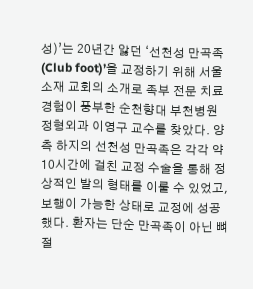성)’는 20년간 앓던 ‘선천성 만곡족(Club foot)’을 교정하기 위해 서울 소재 교회의 소개로 족부 전문 치료 경험이 풍부한 순천향대 부천병원 정형외과 이영구 교수를 찾았다. 양측 하지의 선천성 만곡족은 각각 약 10시간에 걸친 교정 수술을 통해 정상적인 발의 형태를 이룰 수 있었고, 보행이 가능한 상태로 교정에 성공했다. 환자는 단순 만곡족이 아닌 뼈 절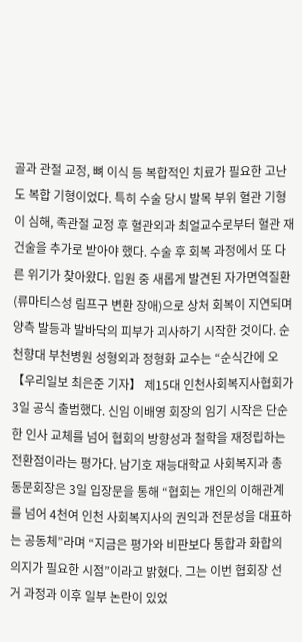골과 관절 교정, 뼈 이식 등 복합적인 치료가 필요한 고난도 복합 기형이었다. 특히 수술 당시 발목 부위 혈관 기형이 심해, 족관절 교정 후 혈관외과 최얼교수로부터 혈관 재건술을 추가로 받아야 했다. 수술 후 회복 과정에서 또 다른 위기가 찾아왔다. 입원 중 새롭게 발견된 자가면역질환(류마티스성 림프구 변환 장애)으로 상처 회복이 지연되며 양측 발등과 발바닥의 피부가 괴사하기 시작한 것이다. 순천향대 부천병원 성형외과 정형화 교수는 “순식간에 오
【우리일보 최은준 기자】 제15대 인천사회복지사협회가 3일 공식 출범했다. 신임 이배영 회장의 임기 시작은 단순한 인사 교체를 넘어 협회의 방향성과 철학을 재정립하는 전환점이라는 평가다. 남기호 재능대학교 사회복지과 총동문회장은 3일 입장문을 통해 “협회는 개인의 이해관계를 넘어 4천여 인천 사회복지사의 권익과 전문성을 대표하는 공동체”라며 “지금은 평가와 비판보다 통합과 화합의 의지가 필요한 시점”이라고 밝혔다. 그는 이번 협회장 선거 과정과 이후 일부 논란이 있었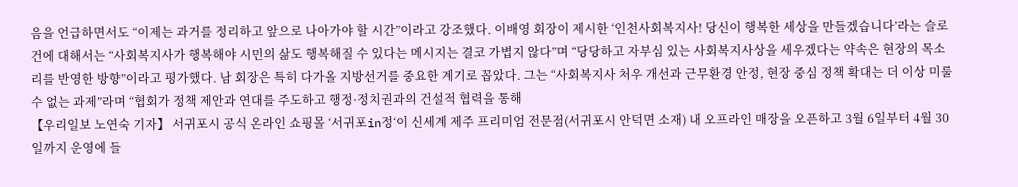음을 언급하면서도 “이제는 과거를 정리하고 앞으로 나아가야 할 시간”이라고 강조했다. 이배영 회장이 제시한 ‘인천사회복지사! 당신이 행복한 세상을 만들겠습니다’라는 슬로건에 대해서는 “사회복지사가 행복해야 시민의 삶도 행복해질 수 있다는 메시지는 결코 가볍지 않다”며 “당당하고 자부심 있는 사회복지사상을 세우겠다는 약속은 현장의 목소리를 반영한 방향”이라고 평가했다. 남 회장은 특히 다가올 지방선거를 중요한 계기로 꼽았다. 그는 “사회복지사 처우 개선과 근무환경 안정, 현장 중심 정책 확대는 더 이상 미룰 수 없는 과제”라며 “협회가 정책 제안과 연대를 주도하고 행정·정치권과의 건설적 협력을 통해
【우리일보 노연숙 기자】 서귀포시 공식 온라인 쇼핑몰 ‘서귀포in정‘이 신세계 제주 프리미엄 전문점(서귀포시 안덕면 소재) 내 오프라인 매장을 오픈하고 3월 6일부터 4월 30일까지 운영에 들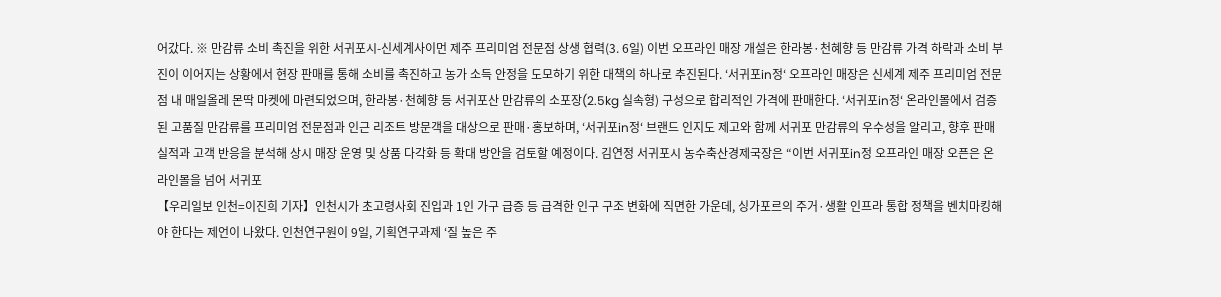어갔다. ※ 만감류 소비 촉진을 위한 서귀포시-신세계사이먼 제주 프리미엄 전문점 상생 협력(3. 6일) 이번 오프라인 매장 개설은 한라봉·천혜향 등 만감류 가격 하락과 소비 부진이 이어지는 상황에서 현장 판매를 통해 소비를 촉진하고 농가 소득 안정을 도모하기 위한 대책의 하나로 추진된다. ‘서귀포in정‘ 오프라인 매장은 신세계 제주 프리미엄 전문점 내 매일올레 몬딱 마켓에 마련되었으며, 한라봉·천혜향 등 서귀포산 만감류의 소포장(2.5kg 실속형) 구성으로 합리적인 가격에 판매한다. ‘서귀포in정‘ 온라인몰에서 검증된 고품질 만감류를 프리미엄 전문점과 인근 리조트 방문객을 대상으로 판매·홍보하며, ‘서귀포in정‘ 브랜드 인지도 제고와 함께 서귀포 만감류의 우수성을 알리고, 향후 판매 실적과 고객 반응을 분석해 상시 매장 운영 및 상품 다각화 등 확대 방안을 검토할 예정이다. 김연정 서귀포시 농수축산경제국장은 “이번 서귀포in정 오프라인 매장 오픈은 온라인몰을 넘어 서귀포
【우리일보 인천=이진희 기자】인천시가 초고령사회 진입과 1인 가구 급증 등 급격한 인구 구조 변화에 직면한 가운데, 싱가포르의 주거·생활 인프라 통합 정책을 벤치마킹해야 한다는 제언이 나왔다. 인천연구원이 9일, 기획연구과제 ‘질 높은 주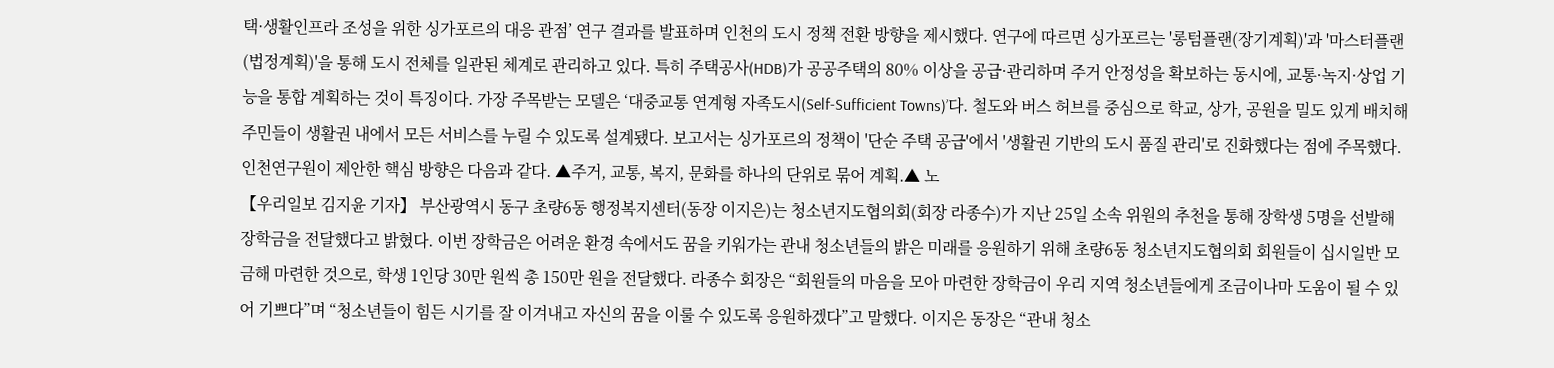택·생활인프라 조성을 위한 싱가포르의 대응 관점’ 연구 결과를 발표하며 인천의 도시 정책 전환 방향을 제시했다. 연구에 따르면 싱가포르는 '롱텀플랜(장기계획)'과 '마스터플랜(법정계획)'을 통해 도시 전체를 일관된 체계로 관리하고 있다. 특히 주택공사(HDB)가 공공주택의 80% 이상을 공급·관리하며 주거 안정성을 확보하는 동시에, 교통·녹지·상업 기능을 통합 계획하는 것이 특징이다. 가장 주목받는 모델은 ‘대중교통 연계형 자족도시(Self-Sufficient Towns)’다. 철도와 버스 허브를 중심으로 학교, 상가, 공원을 밀도 있게 배치해 주민들이 생활권 내에서 모든 서비스를 누릴 수 있도록 설계됐다. 보고서는 싱가포르의 정책이 '단순 주택 공급'에서 '생활권 기반의 도시 품질 관리'로 진화했다는 점에 주목했다. 인천연구원이 제안한 핵심 방향은 다음과 같다. ▲주거, 교통, 복지, 문화를 하나의 단위로 묶어 계획.▲ 노
【우리일보 김지윤 기자】 부산광역시 동구 초량6동 행정복지센터(동장 이지은)는 청소년지도협의회(회장 라종수)가 지난 25일 소속 위원의 추천을 통해 장학생 5명을 선발해 장학금을 전달했다고 밝혔다. 이번 장학금은 어려운 환경 속에서도 꿈을 키워가는 관내 청소년들의 밝은 미래를 응원하기 위해 초량6동 청소년지도협의회 회원들이 십시일반 모금해 마련한 것으로, 학생 1인당 30만 원씩 총 150만 원을 전달했다. 라종수 회장은 “회원들의 마음을 모아 마련한 장학금이 우리 지역 청소년들에게 조금이나마 도움이 될 수 있어 기쁘다”며 “청소년들이 힘든 시기를 잘 이겨내고 자신의 꿈을 이룰 수 있도록 응원하겠다”고 말했다. 이지은 동장은 “관내 청소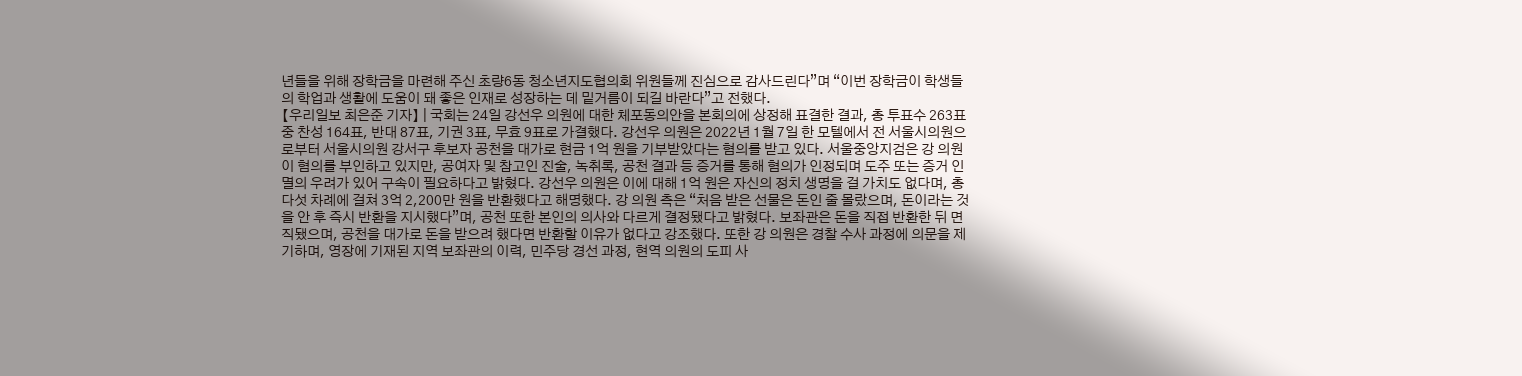년들을 위해 장학금을 마련해 주신 초량6동 청소년지도협의회 위원들께 진심으로 감사드린다”며 “이번 장학금이 학생들의 학업과 생활에 도움이 돼 좋은 인재로 성장하는 데 밑거름이 되길 바란다”고 전했다.
【우리일보 최은준 기자】 | 국회는 24일 강선우 의원에 대한 체포동의안을 본회의에 상정해 표결한 결과, 총 투표수 263표 중 찬성 164표, 반대 87표, 기권 3표, 무효 9표로 가결했다. 강선우 의원은 2022년 1월 7일 한 모텔에서 전 서울시의원으로부터 서울시의원 강서구 후보자 공천을 대가로 현금 1억 원을 기부받았다는 혐의를 받고 있다. 서울중앙지검은 강 의원이 혐의를 부인하고 있지만, 공여자 및 참고인 진술, 녹취록, 공천 결과 등 증거를 통해 혐의가 인정되며 도주 또는 증거 인멸의 우려가 있어 구속이 필요하다고 밝혔다. 강선우 의원은 이에 대해 1억 원은 자신의 정치 생명을 걸 가치도 없다며, 총 다섯 차례에 걸쳐 3억 2,200만 원을 반환했다고 해명했다. 강 의원 측은 “처음 받은 선물은 돈인 줄 몰랐으며, 돈이라는 것을 안 후 즉시 반환을 지시했다”며, 공천 또한 본인의 의사와 다르게 결정됐다고 밝혔다. 보좌관은 돈을 직접 반환한 뒤 면직됐으며, 공천을 대가로 돈을 받으려 했다면 반환할 이유가 없다고 강조했다. 또한 강 의원은 경찰 수사 과정에 의문을 제기하며, 영장에 기재된 지역 보좌관의 이력, 민주당 경선 과정, 현역 의원의 도피 사